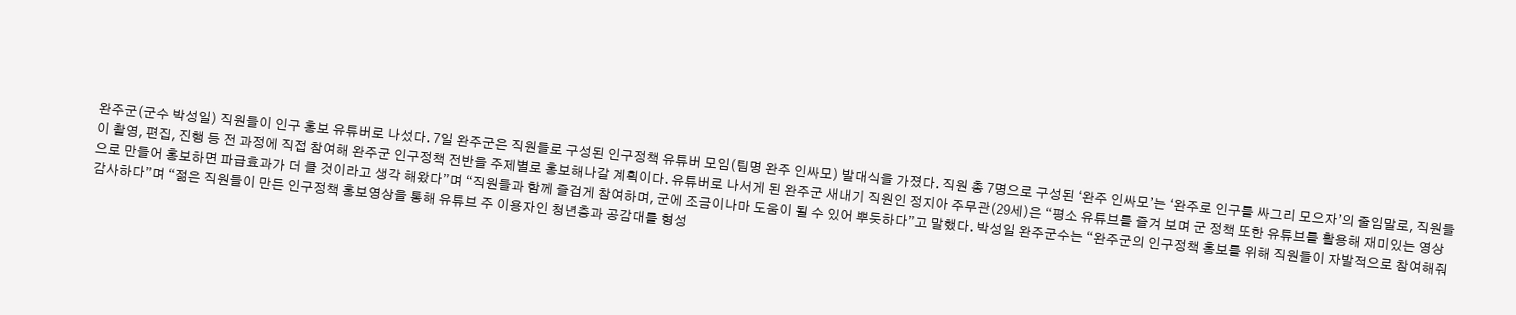완주군(군수 박성일) 직원들이 인구 홍보 유튜버로 나섰다. 7일 완주군은 직원들로 구성된 인구정책 유튜버 모임(팀명 완주 인싸모) 발대식을 가졌다. 직원 총 7명으로 구성된 ‘완주 인싸모’는 ‘완주로 인구를 싸그리 모으자’의 줄임말로, 직원들이 촬영, 편집, 진행 등 전 과정에 직접 참여해 완주군 인구정책 전반을 주제별로 홍보해나갈 계획이다. 유튜버로 나서게 된 완주군 새내기 직원인 정지아 주무관(29세)은 “평소 유튜브를 즐겨 보며 군 정책 또한 유튜브를 활용해 재미있는 영상으로 만들어 홍보하면 파급효과가 더 클 것이라고 생각 해왔다”며 “직원들과 함께 즐겁게 참여하며, 군에 조금이나마 도움이 될 수 있어 뿌듯하다”고 말했다. 박성일 완주군수는 “완주군의 인구정책 홍보를 위해 직원들이 자발적으로 참여해줘 감사하다”며 “젊은 직원들이 만든 인구정책 홍보영상을 통해 유튜브 주 이용자인 청년층과 공감대를 형성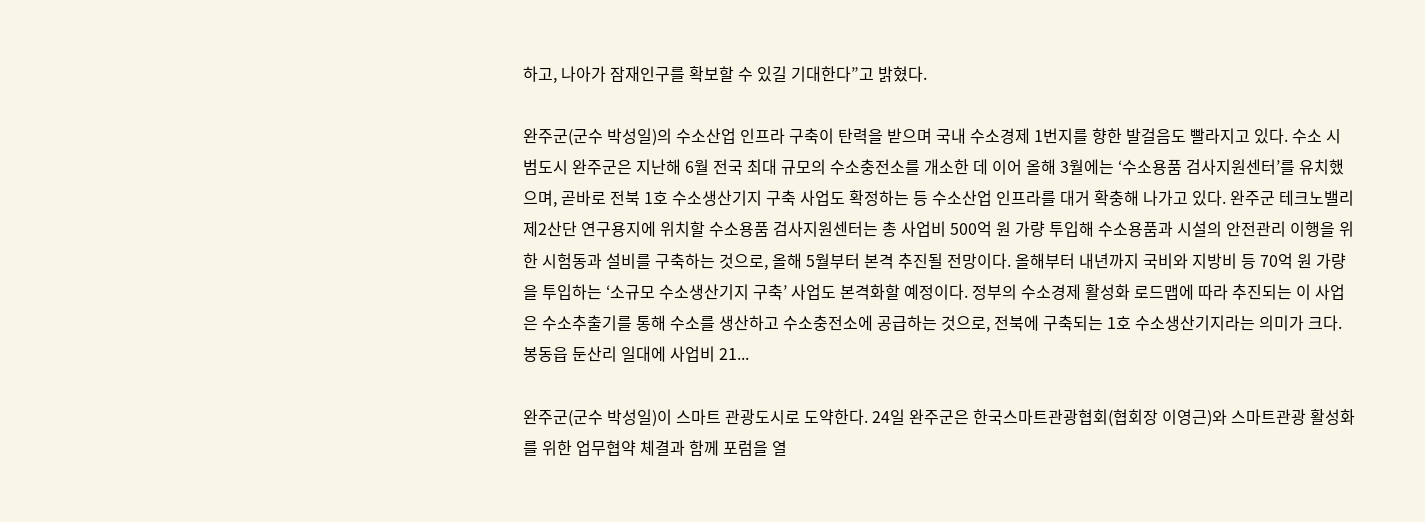하고, 나아가 잠재인구를 확보할 수 있길 기대한다”고 밝혔다.

완주군(군수 박성일)의 수소산업 인프라 구축이 탄력을 받으며 국내 수소경제 1번지를 향한 발걸음도 빨라지고 있다. 수소 시범도시 완주군은 지난해 6월 전국 최대 규모의 수소충전소를 개소한 데 이어 올해 3월에는 ‘수소용품 검사지원센터’를 유치했으며, 곧바로 전북 1호 수소생산기지 구축 사업도 확정하는 등 수소산업 인프라를 대거 확충해 나가고 있다. 완주군 테크노밸리 제2산단 연구용지에 위치할 수소용품 검사지원센터는 총 사업비 500억 원 가량 투입해 수소용품과 시설의 안전관리 이행을 위한 시험동과 설비를 구축하는 것으로, 올해 5월부터 본격 추진될 전망이다. 올해부터 내년까지 국비와 지방비 등 70억 원 가량을 투입하는 ‘소규모 수소생산기지 구축’ 사업도 본격화할 예정이다. 정부의 수소경제 활성화 로드맵에 따라 추진되는 이 사업은 수소추출기를 통해 수소를 생산하고 수소충전소에 공급하는 것으로, 전북에 구축되는 1호 수소생산기지라는 의미가 크다. 봉동읍 둔산리 일대에 사업비 21...

완주군(군수 박성일)이 스마트 관광도시로 도약한다. 24일 완주군은 한국스마트관광협회(협회장 이영근)와 스마트관광 활성화를 위한 업무협약 체결과 함께 포럼을 열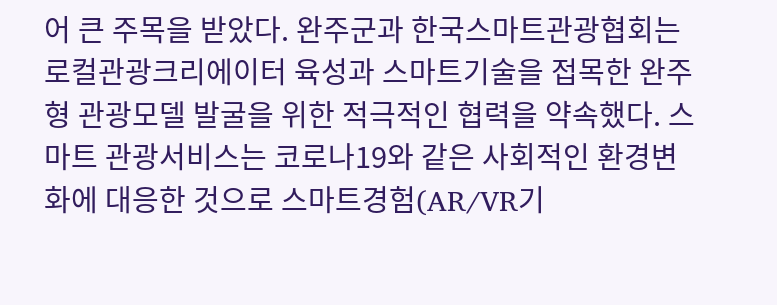어 큰 주목을 받았다. 완주군과 한국스마트관광협회는 로컬관광크리에이터 육성과 스마트기술을 접목한 완주형 관광모델 발굴을 위한 적극적인 협력을 약속했다. 스마트 관광서비스는 코로나19와 같은 사회적인 환경변화에 대응한 것으로 스마트경험(AR/VR기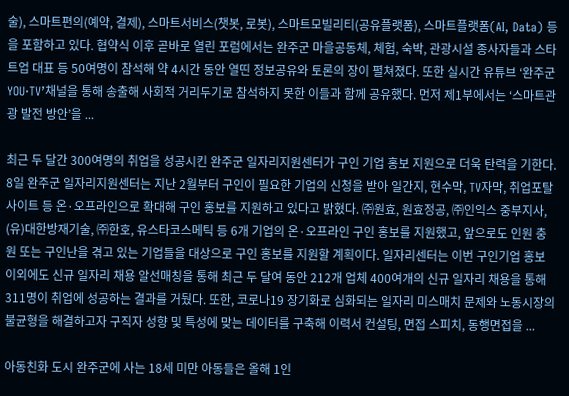술), 스마트편의(예약, 결제), 스마트서비스(챗봇, 로봇), 스마트모빌리티(공유플랫폼), 스마트플랫폼(AI, Data) 등을 포함하고 있다. 협약식 이후 곧바로 열린 포럼에서는 완주군 마을공동체, 체험, 숙박, 관광시설 종사자들과 스타트업 대표 등 50여명이 참석해 약 4시간 동안 열띤 정보공유와 토론의 장이 펼쳐졌다. 또한 실시간 유튜브 ‘완주군 YOU·TV’채널을 통해 송출해 사회적 거리두기로 참석하지 못한 이들과 함께 공유했다. 먼저 제1부에서는 ‘스마트관광 발전 방안’을 ...

최근 두 달간 300여명의 취업을 성공시킨 완주군 일자리지원센터가 구인 기업 홍보 지원으로 더욱 탄력을 기한다. 8일 완주군 일자리지원센터는 지난 2월부터 구인이 필요한 기업의 신청을 받아 일간지, 현수막, TV자막, 취업포탈사이트 등 온·오프라인으로 확대해 구인 홍보를 지원하고 있다고 밝혔다. ㈜원효, 원효정공, ㈜인익스 중부지사, (유)대한방재기술, ㈜한호, 유스타코스메틱 등 6개 기업의 온·오프라인 구인 홍보를 지원했고, 앞으로도 인원 충원 또는 구인난을 겪고 있는 기업들을 대상으로 구인 홍보를 지원할 계획이다. 일자리센터는 이번 구인기업 홍보 이외에도 신규 일자리 채용 알선매칭을 통해 최근 두 달여 동안 212개 업체 400여개의 신규 일자리 채용을 통해 311명이 취업에 성공하는 결과를 거뒀다. 또한, 코로나19 장기화로 심화되는 일자리 미스매치 문제와 노동시장의 불균형을 해결하고자 구직자 성향 및 특성에 맞는 데이터를 구축해 이력서 컨설팅, 면접 스피치, 동행면접을 ...

아동친화 도시 완주군에 사는 18세 미만 아동들은 올해 1인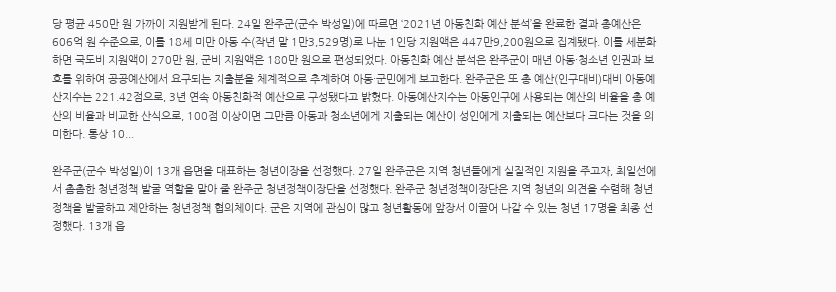당 평균 450만 원 가까이 지원받게 된다. 24일 완주군(군수 박성일)에 따르면 ‘2021년 아동친화 예산 분석’을 완료한 결과 총예산은 606억 원 수준으로, 이를 18세 미만 아동 수(작년 말 1만3,529명)로 나눈 1인당 지원액은 447만9,200원으로 집계됐다. 이를 세분화하면 국도비 지원액이 270만 원, 군비 지원액은 180만 원으로 편성되었다. 아동친화 예산 분석은 완주군이 매년 아동·청소년 인권과 보호를 위하여 공공예산에서 요구되는 지출분을 체계적으로 추계하여 아동·군민에게 보고한다. 완주군은 또 총 예산(인구대비)대비 아동예산지수는 221.42점으로, 3년 연속 아동친화적 예산으로 구성됐다고 밝혔다. 아동예산지수는 아동인구에 사용되는 예산의 비율을 총 예산의 비율과 비교한 산식으로, 100점 이상이면 그만큼 아동과 청소년에게 지출되는 예산이 성인에게 지출되는 예산보다 크다는 것을 의미한다. 통상 10...

완주군(군수 박성일)이 13개 읍면을 대표하는 청년이장을 선정했다. 27일 완주군은 지역 청년들에게 실질적인 지원을 주고자, 최일선에서 촘촘한 청년정책 발굴 역할을 맡아 줄 완주군 청년정책이장단을 선정했다. 완주군 청년정책이장단은 지역 청년의 의견을 수렴해 청년정책을 발굴하고 제안하는 청년정책 협의체이다. 군은 지역에 관심이 많고 청년활동에 앞장서 이끌어 나갈 수 있는 청년 17명을 최종 선정했다. 13개 읍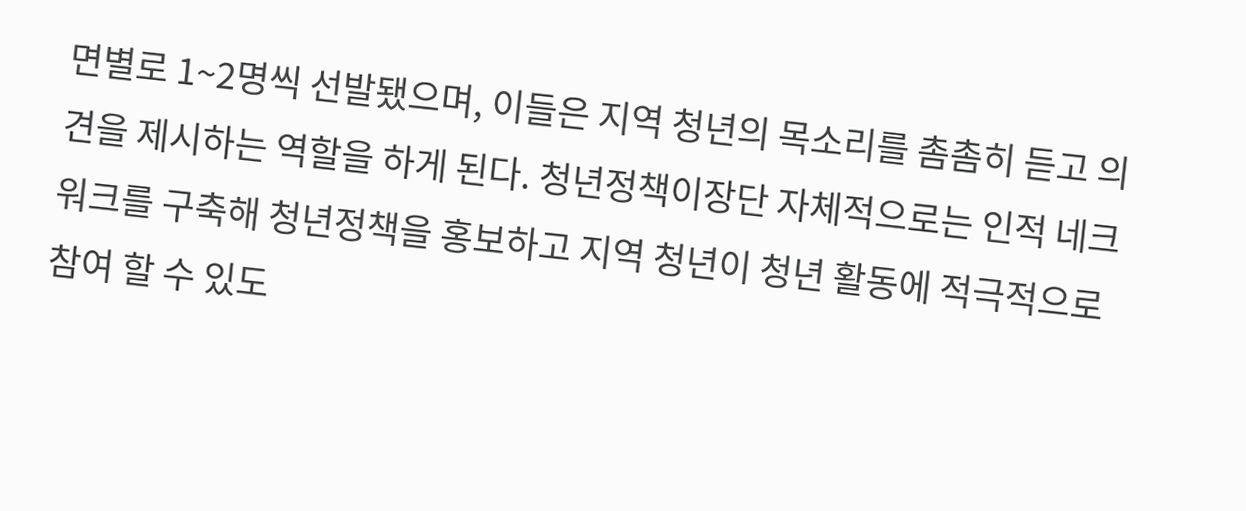면별로 1~2명씩 선발됐으며, 이들은 지역 청년의 목소리를 촘촘히 듣고 의견을 제시하는 역할을 하게 된다. 청년정책이장단 자체적으로는 인적 네크워크를 구축해 청년정책을 홍보하고 지역 청년이 청년 활동에 적극적으로 참여 할 수 있도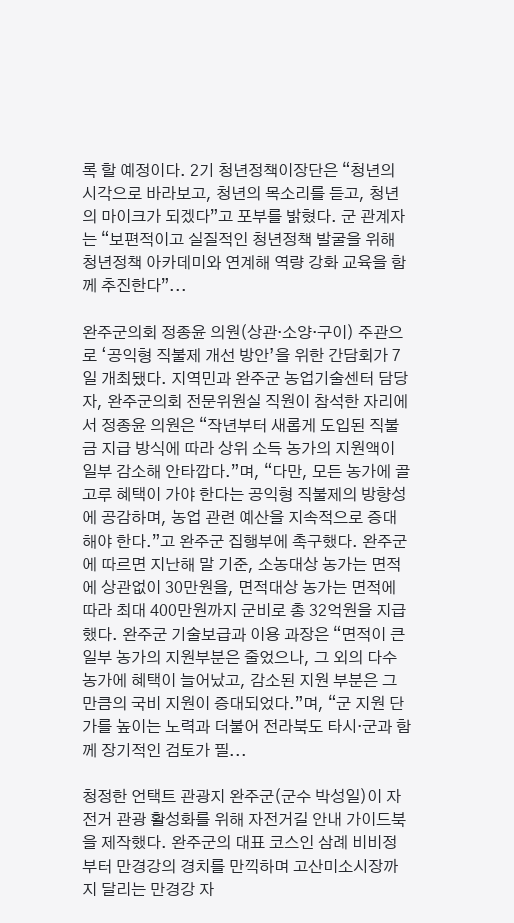록 할 예정이다. 2기 청년정책이장단은 “청년의 시각으로 바라보고, 청년의 목소리를 듣고, 청년의 마이크가 되겠다”고 포부를 밝혔다. 군 관계자는 “보편적이고 실질적인 청년정책 발굴을 위해 청년정책 아카데미와 연계해 역량 강화 교육을 함께 추진한다”...

완주군의회 정종윤 의원(상관·소양·구이) 주관으로 ‘공익형 직불제 개선 방안’을 위한 간담회가 7일 개최됐다. 지역민과 완주군 농업기술센터 담당자, 완주군의회 전문위원실 직원이 참석한 자리에서 정종윤 의원은 “작년부터 새롭게 도입된 직불금 지급 방식에 따라 상위 소득 농가의 지원액이 일부 감소해 안타깝다.”며, “다만, 모든 농가에 골고루 혜택이 가야 한다는 공익형 직불제의 방향성에 공감하며, 농업 관련 예산을 지속적으로 증대해야 한다.”고 완주군 집행부에 촉구했다. 완주군에 따르면 지난해 말 기준, 소농대상 농가는 면적에 상관없이 30만원을, 면적대상 농가는 면적에 따라 최대 400만원까지 군비로 총 32억원을 지급했다. 완주군 기술보급과 이용 과장은 “면적이 큰 일부 농가의 지원부분은 줄었으나, 그 외의 다수 농가에 혜택이 늘어났고, 감소된 지원 부분은 그만큼의 국비 지원이 증대되었다.”며, “군 지원 단가를 높이는 노력과 더불어 전라북도 타시·군과 함께 장기적인 검토가 필...

청정한 언택트 관광지 완주군(군수 박성일)이 자전거 관광 활성화를 위해 자전거길 안내 가이드북을 제작했다. 완주군의 대표 코스인 삼례 비비정부터 만경강의 경치를 만끽하며 고산미소시장까지 달리는 만경강 자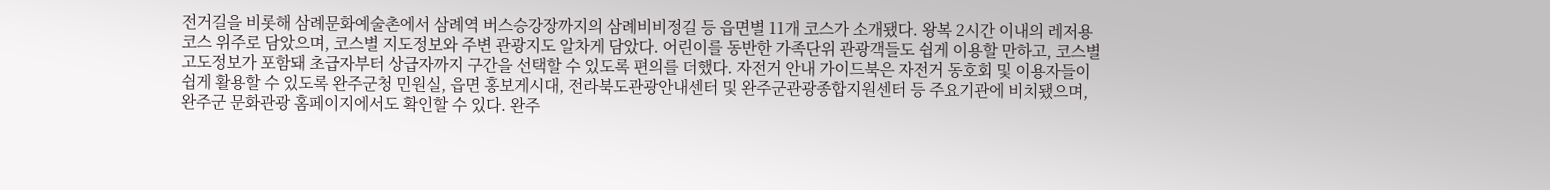전거길을 비롯해 삼례문화예술촌에서 삼례역 버스승강장까지의 삼례비비정길 등 읍면별 11개 코스가 소개됐다. 왕복 2시간 이내의 레저용 코스 위주로 담았으며, 코스별 지도정보와 주변 관광지도 알차게 담았다. 어린이를 동반한 가족단위 관광객들도 쉽게 이용할 만하고, 코스별 고도정보가 포함돼 초급자부터 상급자까지 구간을 선택할 수 있도록 편의를 더했다. 자전거 안내 가이드북은 자전거 동호회 및 이용자들이 쉽게 활용할 수 있도록 완주군청 민원실, 읍면 홍보게시대, 전라북도관광안내센터 및 완주군관광종합지원센터 등 주요기관에 비치됐으며, 완주군 문화관광 홈페이지에서도 확인할 수 있다. 완주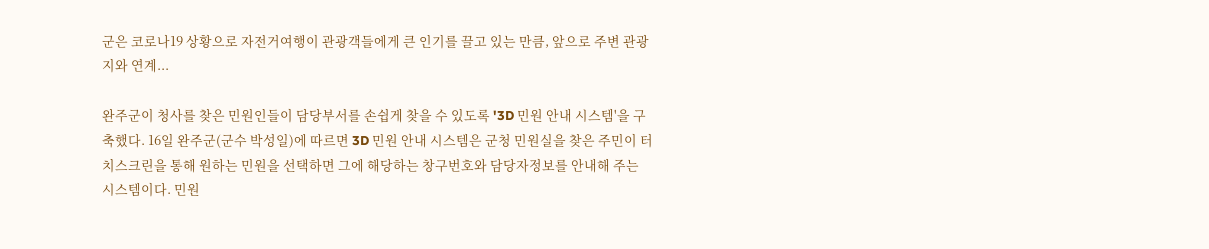군은 코로나19 상황으로 자전거여행이 관광객들에게 큰 인기를 끌고 있는 만큼, 앞으로 주변 관광지와 연계...

완주군이 청사를 찾은 민원인들이 담당부서를 손쉽게 찾을 수 있도록 '3D 민원 안내 시스템'을 구축했다. 16일 완주군(군수 박성일)에 따르면 3D 민원 안내 시스템은 군청 민원실을 찾은 주민이 터치스크린을 통해 원하는 민원을 선택하면 그에 해당하는 창구번호와 담당자정보를 안내해 주는 시스템이다. 민원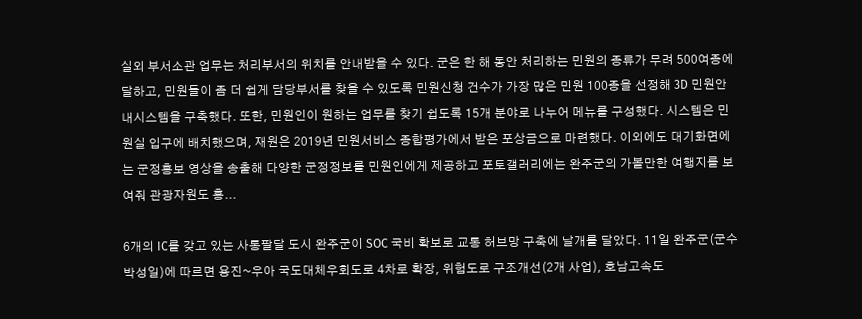실외 부서소관 업무는 처리부서의 위치를 안내받을 수 있다. 군은 한 해 동안 처리하는 민원의 종류가 무려 500여종에 달하고, 민원들이 좀 더 쉽게 담당부서를 찾을 수 있도록 민원신청 건수가 가장 많은 민원 100종을 선정해 3D 민원안내시스템을 구축했다. 또한, 민원인이 원하는 업무를 찾기 쉽도록 15개 분야로 나누어 메뉴를 구성했다. 시스템은 민원실 입구에 배치했으며, 재원은 2019년 민원서비스 종합평가에서 받은 포상금으로 마련했다. 이외에도 대기화면에는 군정홍보 영상을 송출해 다양한 군정정보를 민원인에게 제공하고 포토갤러리에는 완주군의 가볼만한 여행지를 보여줘 관광자원도 홍...

6개의 IC를 갖고 있는 사통팔달 도시 완주군이 SOC 국비 확보로 교통 허브망 구축에 날개를 달았다. 11일 완주군(군수 박성일)에 따르면 용진~우아 국도대체우회도로 4차로 확장, 위험도로 구조개선(2개 사업), 호남고속도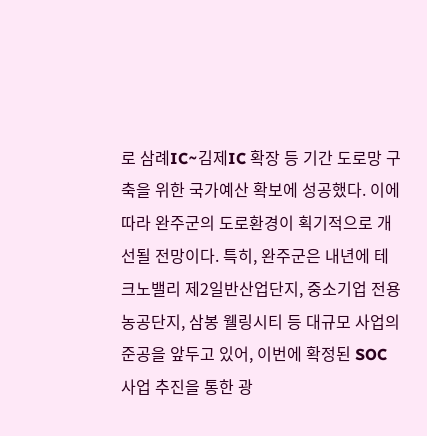로 삼례IC~김제IC 확장 등 기간 도로망 구축을 위한 국가예산 확보에 성공했다. 이에 따라 완주군의 도로환경이 획기적으로 개선될 전망이다. 특히, 완주군은 내년에 테크노밸리 제2일반산업단지, 중소기업 전용농공단지, 삼봉 웰링시티 등 대규모 사업의 준공을 앞두고 있어, 이번에 확정된 SOC 사업 추진을 통한 광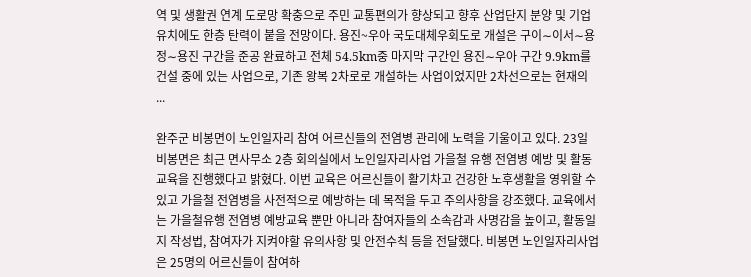역 및 생활권 연계 도로망 확충으로 주민 교통편의가 향상되고 향후 산업단지 분양 및 기업 유치에도 한층 탄력이 붙을 전망이다. 용진~우아 국도대체우회도로 개설은 구이∼이서∼용정∼용진 구간을 준공 완료하고 전체 54.5km중 마지막 구간인 용진∼우아 구간 9.9km를 건설 중에 있는 사업으로, 기존 왕복 2차로로 개설하는 사업이었지만 2차선으로는 현재의 ...

완주군 비봉면이 노인일자리 참여 어르신들의 전염병 관리에 노력을 기울이고 있다. 23일 비봉면은 최근 면사무소 2층 회의실에서 노인일자리사업 가을철 유행 전염병 예방 및 활동교육을 진행했다고 밝혔다. 이번 교육은 어르신들이 활기차고 건강한 노후생활을 영위할 수 있고 가을철 전염병을 사전적으로 예방하는 데 목적을 두고 주의사항을 강조했다. 교육에서는 가을철유행 전염병 예방교육 뿐만 아니라 참여자들의 소속감과 사명감을 높이고, 활동일지 작성법, 참여자가 지켜야할 유의사항 및 안전수칙 등을 전달했다. 비봉면 노인일자리사업은 25명의 어르신들이 참여하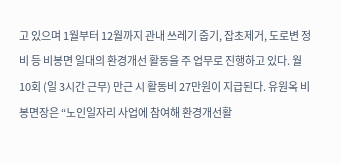고 있으며 1월부터 12월까지 관내 쓰레기 줍기, 잡초제거, 도로변 정비 등 비봉면 일대의 환경개선 활동을 주 업무로 진행하고 있다. 월 10회 (일 3시간 근무) 만근 시 활동비 27만원이 지급된다. 유원옥 비봉면장은 “노인일자리 사업에 참여해 환경개선활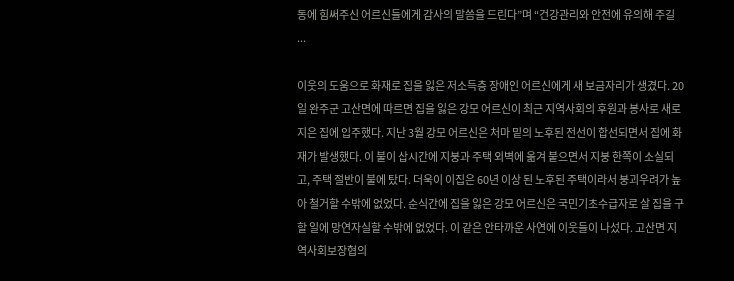동에 힘써주신 어르신들에게 감사의 말씀을 드린다”며 “건강관리와 안전에 유의해 주길 ...

이웃의 도움으로 화재로 집을 잃은 저소득층 장애인 어르신에게 새 보금자리가 생겼다. 20일 완주군 고산면에 따르면 집을 잃은 강모 어르신이 최근 지역사회의 후원과 봉사로 새로 지은 집에 입주했다. 지난 3월 강모 어르신은 처마 밑의 노후된 전선이 합선되면서 집에 화재가 발생했다. 이 불이 삽시간에 지붕과 주택 외벽에 옮겨 붙으면서 지붕 한쪽이 소실되고, 주택 절반이 불에 탔다. 더욱이 이집은 60년 이상 된 노후된 주택이라서 붕괴우려가 높아 철거할 수밖에 없었다. 순식간에 집을 잃은 강모 어르신은 국민기초수급자로 살 집을 구할 일에 망연자실할 수밖에 없었다. 이 같은 안타까운 사연에 이웃들이 나섰다. 고산면 지역사회보장협의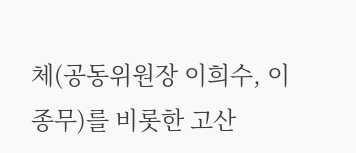체(공동위원장 이희수, 이종무)를 비롯한 고산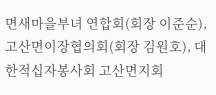면새마을부녀 연합회(회장 이준순), 고산면이장협의회(회장 김원호), 대한적십자봉사회 고산면지회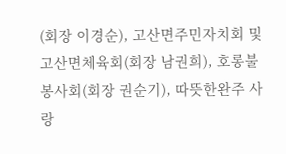(회장 이경순), 고산면주민자치회 및 고산면체육회(회장 남권희), 호롱불봉사회(회장 권순기), 따뜻한완주 사랑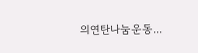의연탄나눔운동...